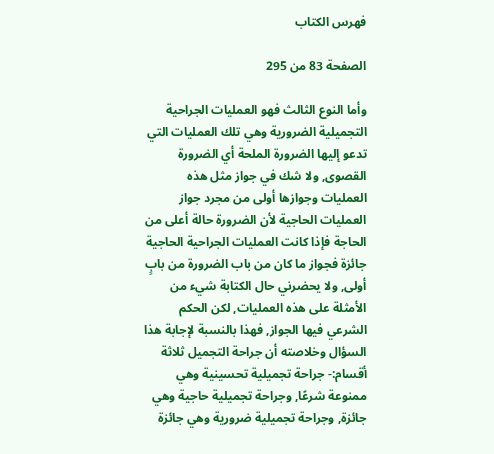فهرس الكتاب

الصفحة 83 من 295

وأما النوع الثالث فهو العمليات الجراحية التجميلية الضرورية وهي تلك العمليات التي تدعو إليها الضرورة الملحة أي الضرورة القصوى, ولا شك في جواز مثل هذه العمليات وجوازها أولى من مجرد جواز العمليات الحاجية لأن الضرورة حالة أعلى من الحاجة فإذا كانت العمليات الجراحية الحاجية جائزة فجواز ما كان من باب الضرورة من بابٍ أولى, ولا يحضرني حال الكتابة شيء من الأمثلة على هذه العمليات, لكن الحكم الشرعي فيها الجواز, فهذا بالنسبة لإجابة هذا السؤال وخلاصته أن جراحة التجميل ثلاثة أقسام:- جراحة تجميلية تحسينية وهي ممنوعة شرعًا, وجراحة تجميلية حاجية وهي جائزة, وجراحة تجميلية ضرورية وهي جائزة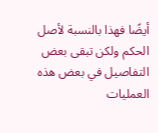أيضًا فهذا بالنسبة لأصل الحكم ولكن تبقى بعض التفاصيل في بعض هذه العمليات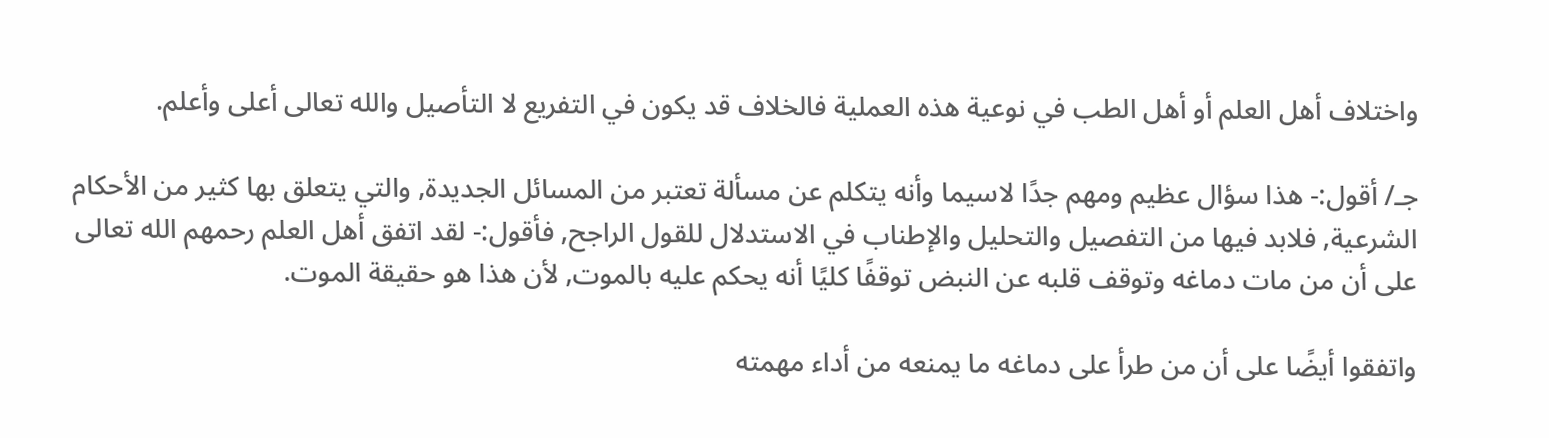واختلاف أهل العلم أو أهل الطب في نوعية هذه العملية فالخلاف قد يكون في التفريع لا التأصيل والله تعالى أعلى وأعلم.

جـ/ أقول:- هذا سؤال عظيم ومهم جدًا لاسيما وأنه يتكلم عن مسألة تعتبر من المسائل الجديدة, والتي يتعلق بها كثير من الأحكام الشرعية, فلابد فيها من التفصيل والتحليل والإطناب في الاستدلال للقول الراجح, فأقول:- لقد اتفق أهل العلم رحمهم الله تعالى على أن من مات دماغه وتوقف قلبه عن النبض توقفًا كليًا أنه يحكم عليه بالموت, لأن هذا هو حقيقة الموت.

واتفقوا أيضًا على أن من طرأ على دماغه ما يمنعه من أداء مهمته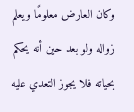وكان العارض معلومًا ويعلم زواله ولو بعد حين أنه يحكم بحياته فلا يجوز التعدي عليه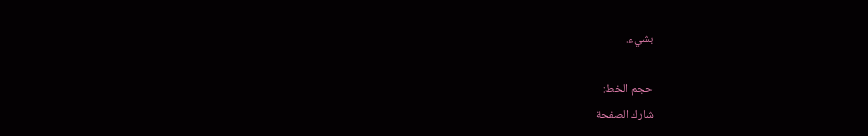بشيء.

حجم الخط:
شارك الصفحة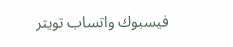فيسبوك واتساب تويتر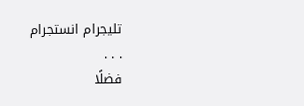تليجرام انستجرام
. . .
فضلًا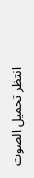انتظر تحميل الصوت